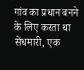गांव का प्रधान बनने के लिए करता था सेंधमारी, एक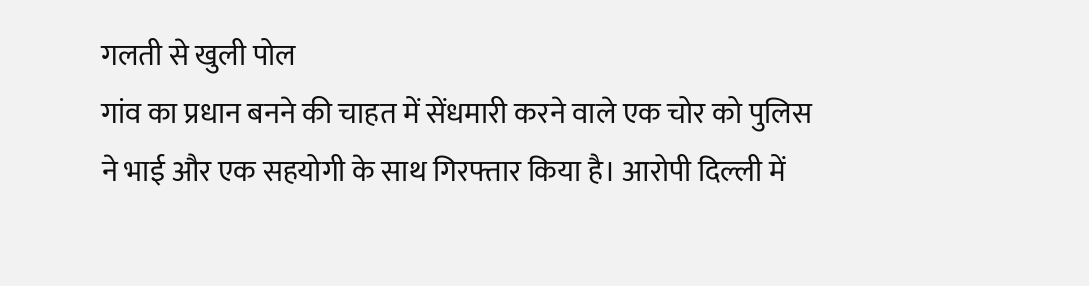गलती से खुली पोल
गांव का प्रधान बनने की चाहत में सेंधमारी करने वाले एक चोर को पुलिस ने भाई और एक सहयोगी के साथ गिरफ्तार किया है। आरोपी दिल्ली में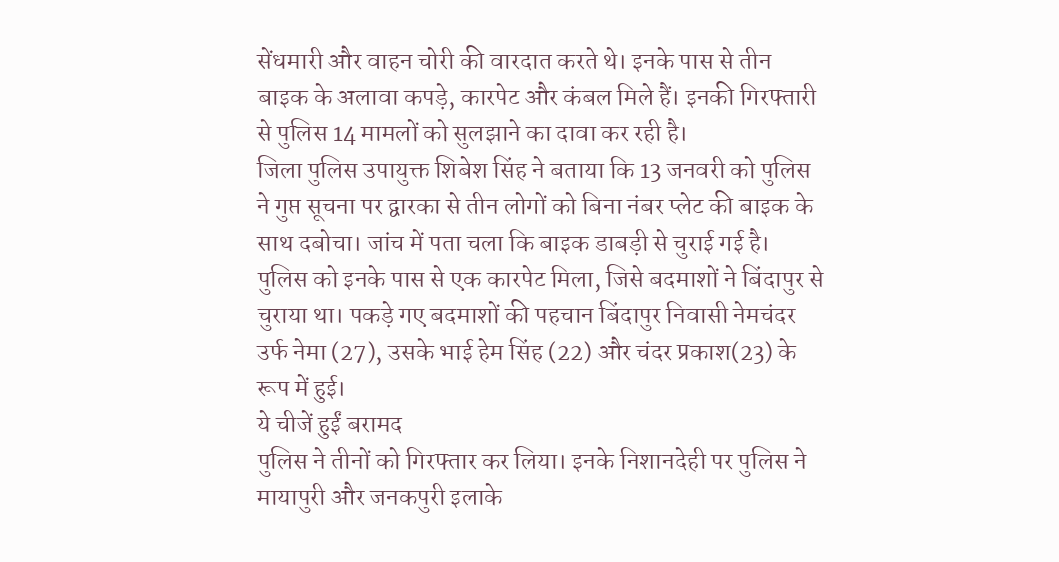सेंधमारी और वाहन चोरी की वारदात करते थे। इनके पास से तीन बाइक के अलावा कपड़े, कारपेट और कंबल मिले हैं। इनकी गिरफ्तारी से पुलिस 14 मामलों को सुलझाने का दावा कर रही है।
जिला पुलिस उपायुक्त शिबेश सिंह ने बताया कि 13 जनवरी को पुलिस ने गुप्त सूचना पर द्वारका से तीन लोगों को बिना नंबर प्लेट की बाइक के साथ दबोचा। जांच में पता चला कि बाइक डाबड़ी से चुराई गई है।
पुलिस को इनके पास से एक कारपेट मिला, जिसे बदमाशों ने बिंदापुर से चुराया था। पकड़े गए बदमाशों की पहचान बिंदापुर निवासी नेमचंदर उर्फ नेमा (27), उसके भाई हेम सिंह (22) और चंदर प्रकाश(23) के रूप में हुई।
ये चीजें हुईं बरामद
पुलिस ने तीनों को गिरफ्तार कर लिया। इनके निशानदेही पर पुलिस ने मायापुरी और जनकपुरी इलाके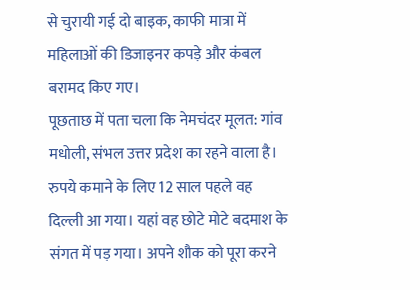से चुरायी गई दो बाइक, काफी मात्रा में महिलाओं की डिजाइनर कपड़े और कंबल बरामद किए गए।
पूछताछ में पता चला कि नेमचंदर मूलत: गांव मधोली, संभल उत्तर प्रदेश का रहने वाला है। रुपये कमाने के लिए 12 साल पहले वह दिल्ली आ गया। यहां वह छोटे मोटे बदमाश के संगत में पड़ गया। अपने शौक को पूरा करने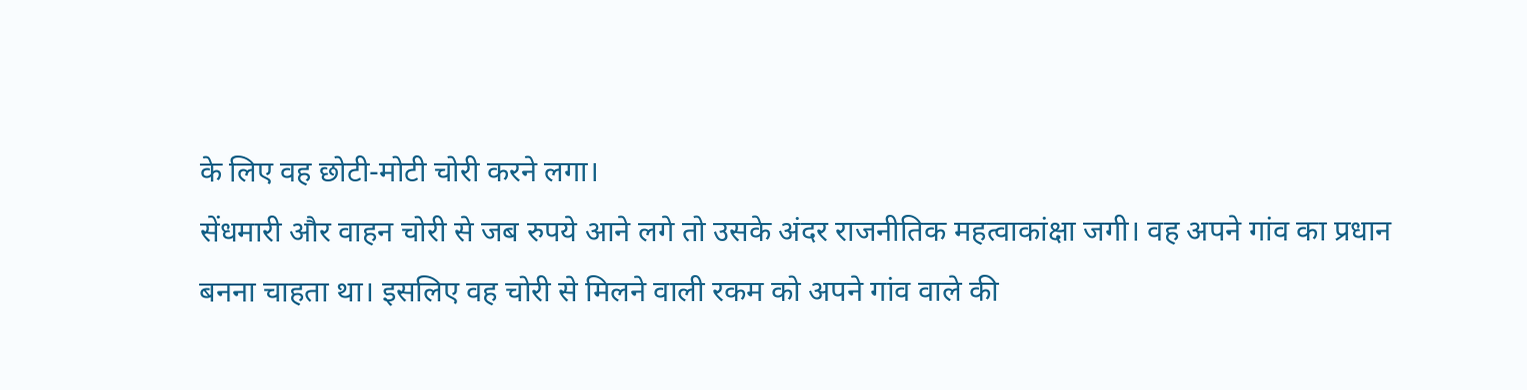के लिए वह छोटी-मोटी चोरी करने लगा।
सेंधमारी और वाहन चोरी से जब रुपये आने लगे तो उसके अंदर राजनीतिक महत्वाकांक्षा जगी। वह अपने गांव का प्रधान बनना चाहता था। इसलिए वह चोरी से मिलने वाली रकम को अपने गांव वाले की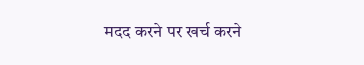मदद करने पर खर्च करने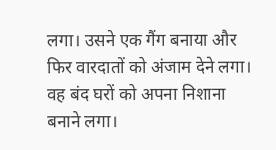लगा। उसने एक गैंग बनाया और फिर वारदातों को अंजाम देने लगा। वह बंद घरों को अपना निशाना बनाने लगा।